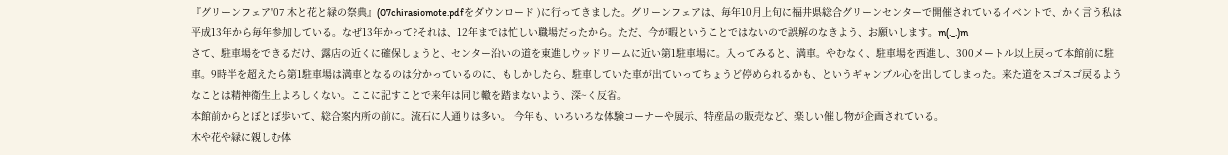『グリーンフェア'07 木と花と緑の祭典』(07chirasiomote.pdfをダウンロード )に行ってきました。グリーンフェアは、毎年10月上旬に福井県総合グリーンセンターで開催されているイベントで、かく言う私は平成13年から毎年参加している。なぜ13年かって?それは、12年までは忙しい職場だったから。ただ、今が暇ということではないので誤解のなきよう、お願いします。m(._.)m
さて、駐車場をできるだけ、露店の近くに確保しょうと、センター沿いの道を東進しウッドリームに近い第1駐車場に。入ってみると、満車。やむなく、駐車場を西進し、300メートル以上戻って本館前に駐車。9時半を超えたら第1駐車場は満車となるのは分かっているのに、もしかしたら、駐車していた車が出ていってちょうど停められるかも、というギャンブル心を出してしまった。来た道をスゴスゴ戻るようなことは精神衛生上よろしくない。ここに記すことで来年は同じ轍を踏まないよう、深~く反省。
本館前からとぼとぼ歩いて、総合案内所の前に。流石に人通りは多い。 今年も、いろいろな体験コーナーや展示、特産品の販売など、楽しい催し物が企画されている。
木や花や緑に親しむ体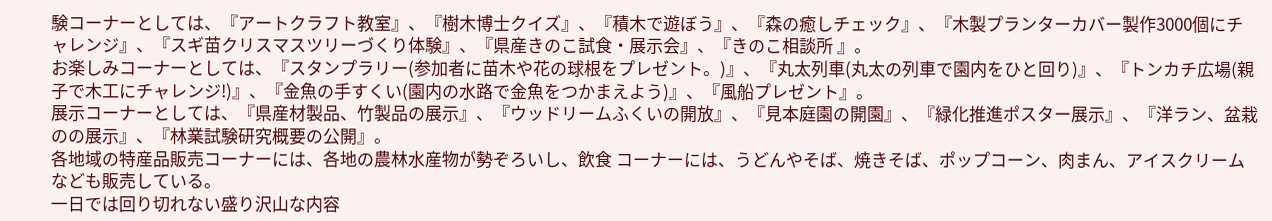験コーナーとしては、『アートクラフト教室』、『樹木博士クイズ』、『積木で遊ぼう』、『森の癒しチェック』、『木製プランターカバー製作3000個にチャレンジ』、『スギ苗クリスマスツリーづくり体験』、『県産きのこ試食・展示会』、『きのこ相談所 』。
お楽しみコーナーとしては、『スタンプラリー(参加者に苗木や花の球根をプレゼント。)』、『丸太列車(丸太の列車で園内をひと回り)』、『トンカチ広場(親子で木工にチャレンジ!)』、『金魚の手すくい(園内の水路で金魚をつかまえよう)』、『風船プレゼント』。
展示コーナーとしては、『県産材製品、竹製品の展示』、『ウッドリームふくいの開放』、『見本庭園の開園』、『緑化推進ポスター展示』、『洋ラン、盆栽のの展示』、『林業試験研究概要の公開』。
各地域の特産品販売コーナーには、各地の農林水産物が勢ぞろいし、飲食 コーナーには、うどんやそば、焼きそば、ポップコーン、肉まん、アイスクリームなども販売している。
一日では回り切れない盛り沢山な内容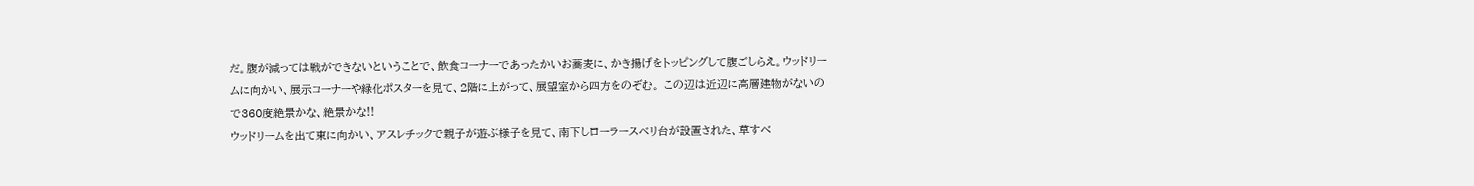だ。腹が減っては戦ができないということで、飲食コーナーであったかいお蕎麦に、かき揚げをトッピングして腹ごしらえ。ウッドリームに向かい、展示コーナーや緑化ポスターを見て、2階に上がって、展望室から四方をのぞむ。 この辺は近辺に高層建物がないので360度絶景かな、絶景かな!!
ウッドリームを出て東に向かい、アスレチックで親子が遊ぶ様子を見て、南下しローラースベリ台が設置された、草すべ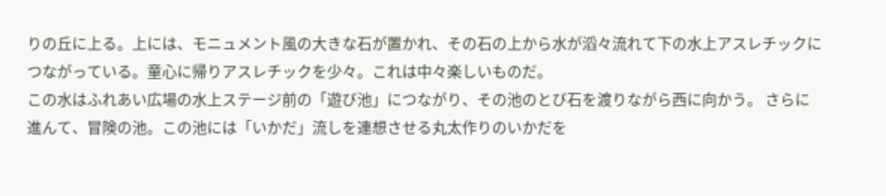りの丘に上る。上には、モニュメント風の大きな石が置かれ、その石の上から水が滔々流れて下の水上アスレチックにつながっている。童心に帰りアスレチックを少々。これは中々楽しいものだ。
この水はふれあい広場の水上ステージ前の「遊び池」につながり、その池のとび石を渡りながら西に向かう。 さらに進んて、冒険の池。この池には「いかだ」流しを連想させる丸太作りのいかだを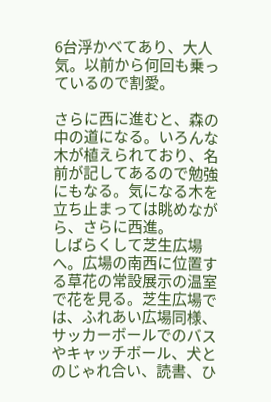6台浮かべてあり、大人気。以前から何回も乗っているので割愛。

さらに西に進むと、森の中の道になる。いろんな木が植えられており、名前が記してあるので勉強にもなる。気になる木を立ち止まっては眺めながら、さらに西進。
しばらくして芝生広場へ。広場の南西に位置する草花の常設展示の温室で花を見る。芝生広場では、ふれあい広場同様、サッカーボールでのバスやキャッチボール、犬とのじゃれ合い、読書、ひ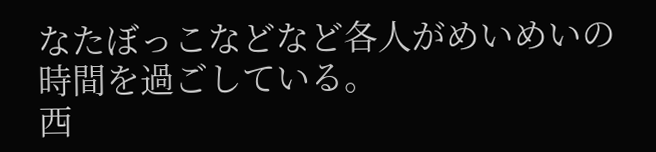なたぼっこなどなど各人がめいめいの時間を過ごしている。
西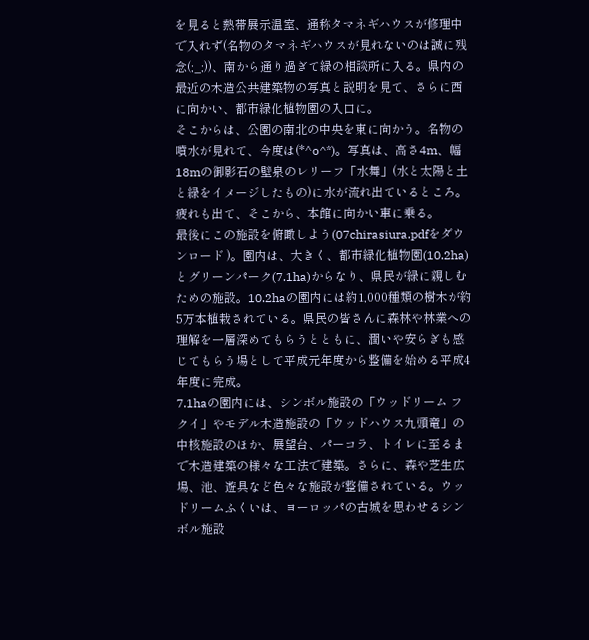を見ると熱帯展示温室、通称タマネギハウスが修理中で入れず(名物のタマネギハウスが見れないのは誠に残念(;_;))、南から通り過ぎて緑の相談所に入る。県内の最近の木造公共建築物の写真と説明を見て、さらに西に向かい、都市緑化植物園の入口に。
そこからは、公園の南北の中央を東に向かう。名物の噴水が見れて、今度は(*^o^*)。写真は、高さ4m、幅18mの御影石の壁泉のレリーフ「水舞」(水と太陽と土と緑をイメージしたもの)に水が流れ出ているところ。疲れも出て、そこから、本館に向かい車に乗る。
最後にこの施設を俯瞰しよう(07chirasiura.pdfをダウンロード )。園内は、大きく、都市緑化植物園(10.2ha)とグリーンパーク(7.1ha)からなり、県民が緑に親しむための施設。10.2haの園内には約1,000種類の樹木が約5万本植栽されている。県民の皆さんに森林や林業への理解を一層深めてもらうとともに、潤いや安らぎも感じてもらう場として平成元年度から整備を始める平成4年度に完成。
7.1haの園内には、シンボル施設の「ウッドリーム フクイ」やモデル木造施設の「ウッドハウス九頭竜」の中核施設のほか、展望台、パーコラ、トイレに至るまで木造建築の様々な工法で建築。さらに、森や芝生広場、池、遊具など色々な施設が整備されている。ウッドリームふくいは、ヨーロッパの古城を思わせるシンボル施設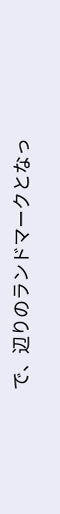で、辺りのランドマークとなっ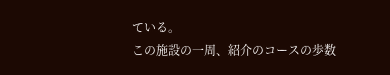ている。
この施設の一周、紹介のコースの歩数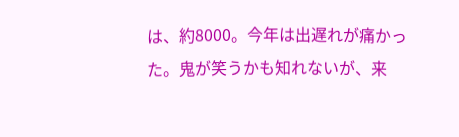は、約8000。今年は出遅れが痛かった。鬼が笑うかも知れないが、来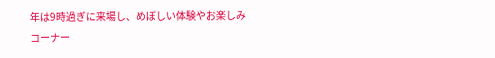年は9時過ぎに来場し、めぼしい体験やお楽しみコーナー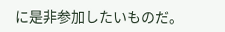に是非参加したいものだ。